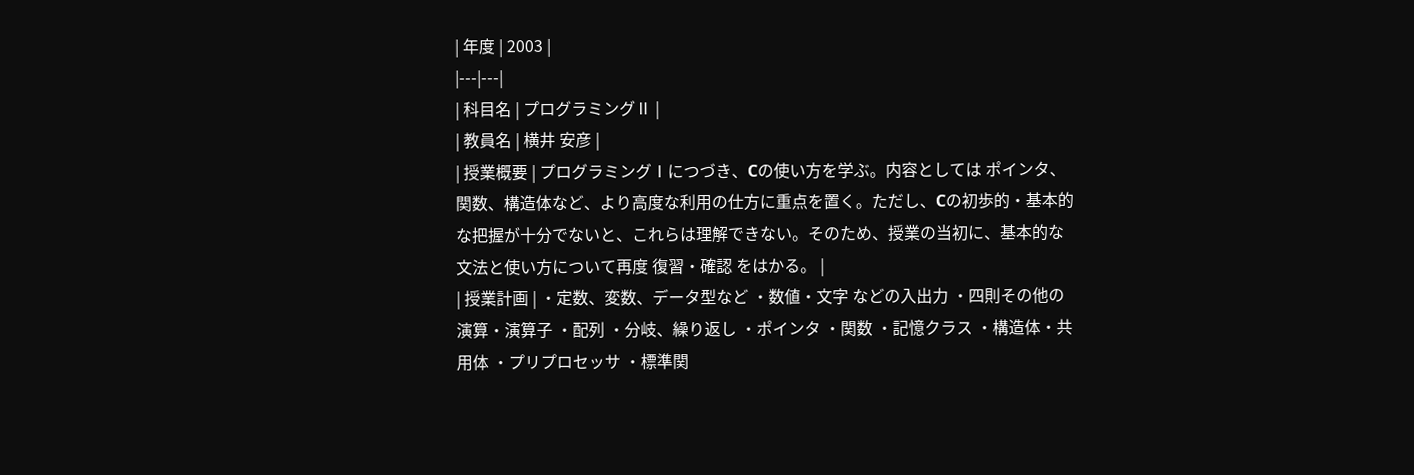| 年度 | 2003 |
|---|---|
| 科目名 | プログラミングⅡ |
| 教員名 | 横井 安彦 |
| 授業概要 | プログラミングⅠにつづき、Cの使い方を学ぶ。内容としては ポインタ、関数、構造体など、より高度な利用の仕方に重点を置く。ただし、Cの初歩的・基本的な把握が十分でないと、これらは理解できない。そのため、授業の当初に、基本的な文法と使い方について再度 復習・確認 をはかる。 |
| 授業計画 | ・定数、変数、データ型など ・数値・文字 などの入出力 ・四則その他の演算・演算子 ・配列 ・分岐、繰り返し ・ポインタ ・関数 ・記憶クラス ・構造体・共用体 ・プリプロセッサ ・標準関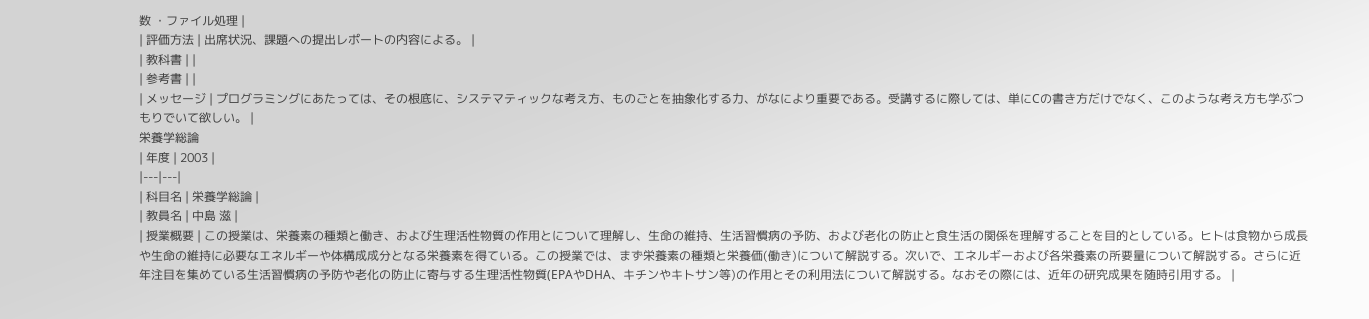数 ・ファイル処理 |
| 評価方法 | 出席状況、課題への提出レポートの内容による。 |
| 教科書 | |
| 参考書 | |
| メッセージ | プログラミングにあたっては、その根底に、システマティックな考え方、ものごとを抽象化する力、がなにより重要である。受講するに際しては、単にCの書き方だけでなく、このような考え方も学ぶつもりでいて欲しい。 |
栄養学総論
| 年度 | 2003 |
|---|---|
| 科目名 | 栄養学総論 |
| 教員名 | 中島 滋 |
| 授業概要 | この授業は、栄養素の種類と働き、および生理活性物質の作用とについて理解し、生命の維持、生活習慣病の予防、および老化の防止と食生活の関係を理解することを目的としている。ヒトは食物から成長や生命の維持に必要なエネルギーや体構成成分となる栄養素を得ている。この授業では、まず栄養素の種類と栄養価(働き)について解説する。次いで、エネルギーおよび各栄養素の所要量について解説する。さらに近年注目を集めている生活習慣病の予防や老化の防止に寄与する生理活性物質(EPAやDHA、キチンやキトサン等)の作用とその利用法について解説する。なおその際には、近年の研究成果を随時引用する。 |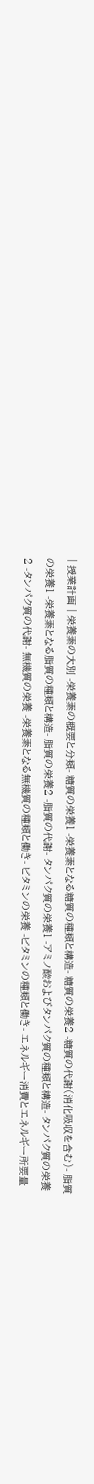| 授業計画 | 栄養素の大別 -栄養素の概要と分類- 糖質の栄養1 -栄養素となる糖質の種類と構造- 糖質の栄養2 -糖質の代謝(消化吸収を含む)- 脂質の栄養1 -栄養素となる脂質の種類と構造- 脂質の栄養2 -脂質の代謝- タンパク質の栄養1 -アミノ酸およびタンパク質の種類と構造- タンパク質の栄養2 -タンパク質の代謝- 無機質の栄養 -栄養素となる無機質の種類と働き- ビタミンの栄養 -ビタミンの種類と働き- エネルギー消費とエネルギー所要量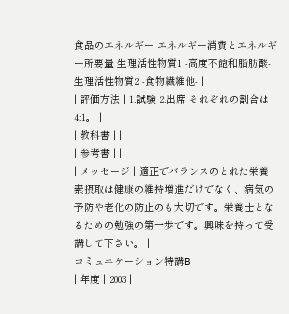食品のエネルギー エネルギー消費とエネルギー所要量 生理活性物質1 -高度不飽和脂肪酸- 生理活性物質2 -食物繊維他- |
| 評価方法 | 1.試験 2.出席 それぞれの割合は4:1。 |
| 教科書 | |
| 参考書 | |
| メッセージ | 適正でバランスのとれた栄養素摂取は健康の維持増進だけでなく、病気の予防や老化の防止のも大切です。栄養士となるための勉強の第一歩です。興味を持って受講して下さい。 |
コミュニケーション特講B
| 年度 | 2003 |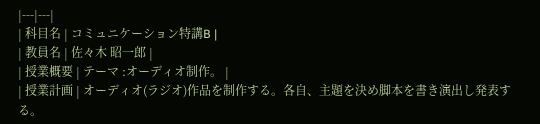|---|---|
| 科目名 | コミュニケーション特講B |
| 教員名 | 佐々木 昭一郎 |
| 授業概要 | テーマ :オーディオ制作。 |
| 授業計画 | オーディオ(ラジオ)作品を制作する。各自、主題を決め脚本を書き演出し発表する。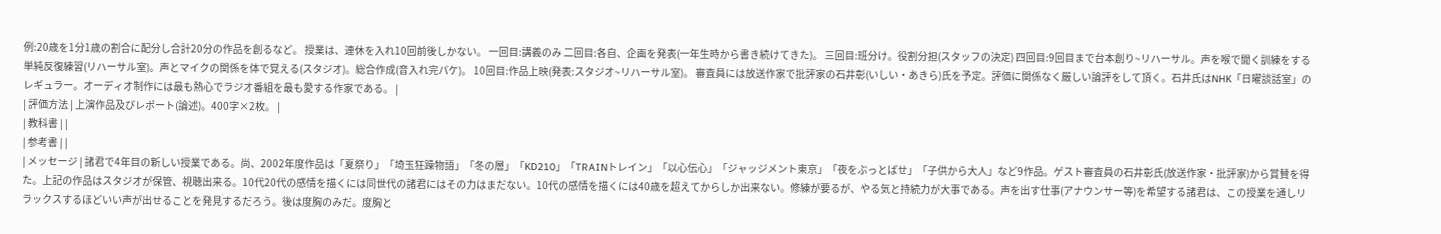例:20歳を1分1歳の割合に配分し合計20分の作品を創るなど。 授業は、連休を入れ10回前後しかない。 一回目:講義のみ 二回目:各自、企画を発表(一年生時から書き続けてきた)。 三回目:班分け。役割分担(スタッフの決定) 四回目:9回目まで台本創り~リハーサル。声を喉で聞く訓練をする単純反復練習(リハーサル室)。声とマイクの関係を体で覚える(スタジオ)。総合作成(音入れ完パケ)。 10回目:作品上映(発表:スタジオ~リハーサル室)。 審査員には放送作家で批評家の石井彰(いしい・あきら)氏を予定。評価に関係なく厳しい論評をして頂く。石井氏はNHK「日曜談話室」のレギュラー。オーディオ制作には最も熱心でラジオ番組を最も愛する作家である。 |
| 評価方法 | 上演作品及びレポート(論述)。400字×2枚。 |
| 教科書 | |
| 参考書 | |
| メッセージ | 諸君で4年目の新しい授業である。尚、2002年度作品は「夏祭り」「埼玉狂躁物語」「冬の層」「KD210」「TRAINトレイン」「以心伝心」「ジャッジメント東京」「夜をぶっとばせ」「子供から大人」など9作品。ゲスト審査員の石井彰氏(放送作家・批評家)から賞賛を得た。上記の作品はスタジオが保管、視聴出来る。10代20代の感情を描くには同世代の諸君にはその力はまだない。10代の感情を描くには40歳を超えてからしか出来ない。修練が要るが、やる気と持続力が大事である。声を出す仕事(アナウンサー等)を希望する諸君は、この授業を通しリラックスするほどいい声が出せることを発見するだろう。後は度胸のみだ。度胸と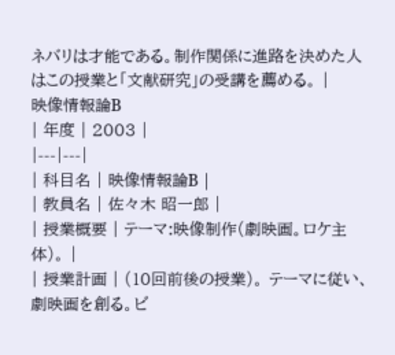ネバリは才能である。制作関係に進路を決めた人はこの授業と「文献研究」の受講を薦める。 |
映像情報論B
| 年度 | 2003 |
|---|---|
| 科目名 | 映像情報論B |
| 教員名 | 佐々木 昭一郎 |
| 授業概要 | テーマ:映像制作(劇映画。ロケ主体)。 |
| 授業計画 | (10回前後の授業)。 テーマに従い、劇映画を創る。ビ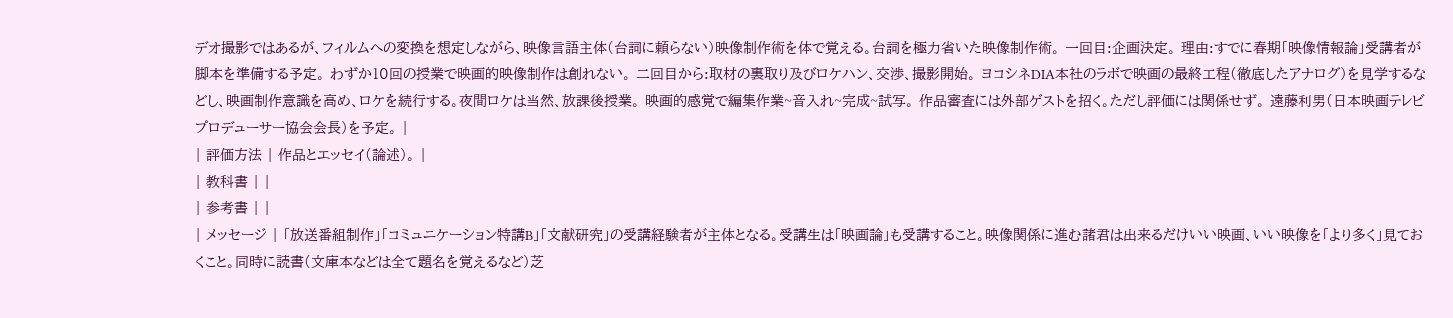デオ撮影ではあるが、フィルムへの変換を想定しながら、映像言語主体(台詞に頼らない)映像制作術を体で覚える。台詞を極力省いた映像制作術。 一回目:企画決定。 理由:すでに春期「映像情報論」受講者が脚本を準備する予定。 わずか10回の授業で映画的映像制作は創れない。 二回目から:取材の裏取り及びロケハン、交渉、撮影開始。 ヨコシネDIA本社のラボで映画の最終工程(徹底したアナログ)を見学するなどし、映画制作意識を高め、ロケを続行する。夜間ロケは当然、放課後授業。 映画的感覚で編集作業~音入れ~完成~試写。 作品審査には外部ゲストを招く。ただし評価には関係せず。 遠藤利男(日本映画テレビプロデューサー協会会長)を予定。 |
| 評価方法 | 作品とエッセイ(論述)。 |
| 教科書 | |
| 参考書 | |
| メッセージ | 「放送番組制作」「コミュニケーション特講B」「文献研究」の受講経験者が主体となる。受講生は「映画論」も受講すること。映像関係に進む諸君は出来るだけいい映画、いい映像を「より多く」見ておくこと。同時に読書(文庫本などは全て題名を覚えるなど)芝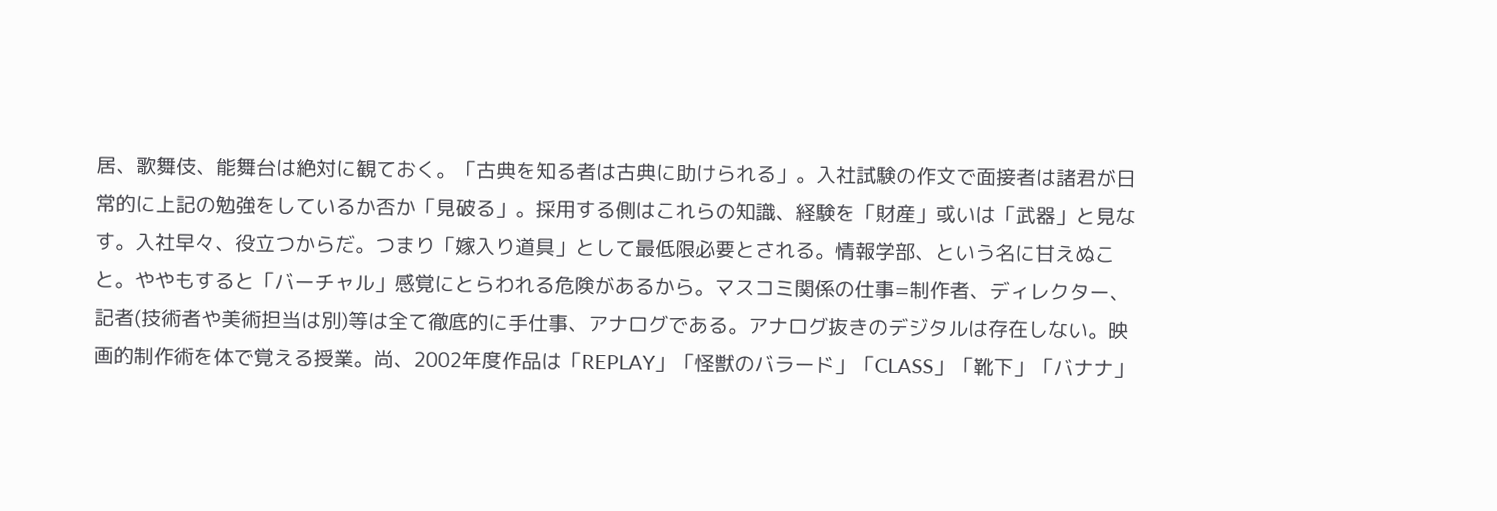居、歌舞伎、能舞台は絶対に観ておく。「古典を知る者は古典に助けられる」。入社試験の作文で面接者は諸君が日常的に上記の勉強をしているか否か「見破る」。採用する側はこれらの知識、経験を「財産」或いは「武器」と見なす。入社早々、役立つからだ。つまり「嫁入り道具」として最低限必要とされる。情報学部、という名に甘えぬこと。ややもすると「バーチャル」感覚にとらわれる危険があるから。マスコミ関係の仕事=制作者、ディレクター、記者(技術者や美術担当は別)等は全て徹底的に手仕事、アナログである。アナログ抜きのデジタルは存在しない。映画的制作術を体で覚える授業。尚、2002年度作品は「REPLAY」「怪獣のバラード」「CLASS」「靴下」「バナナ」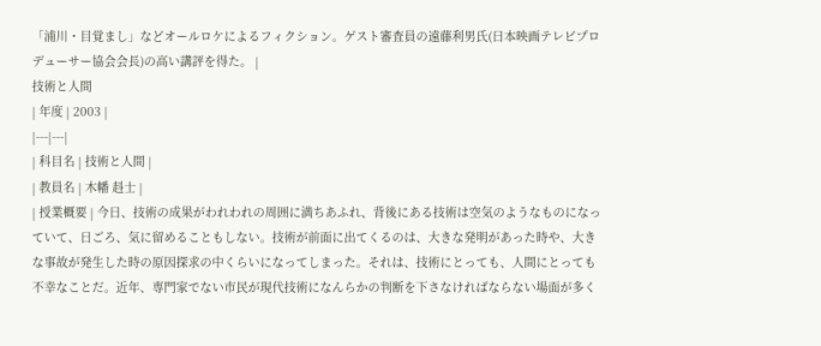「浦川・目覚まし」などオールロケによるフィクション。ゲスト審査員の遠藤利男氏(日本映画テレビプロデューサー協会会長)の高い講評を得た。 |
技術と人間
| 年度 | 2003 |
|---|---|
| 科目名 | 技術と人間 |
| 教員名 | 木幡 﨣士 |
| 授業概要 | 今日、技術の成果がわれわれの周囲に満ちあふれ、背後にある技術は空気のようなものになっていて、日ごろ、気に留めることもしない。技術が前面に出てくるのは、大きな発明があった時や、大きな事故が発生した時の原因探求の中くらいになってしまった。それは、技術にとっても、人間にとっても不幸なことだ。近年、専門家でない市民が現代技術になんらかの判断を下さなければならない場面が多く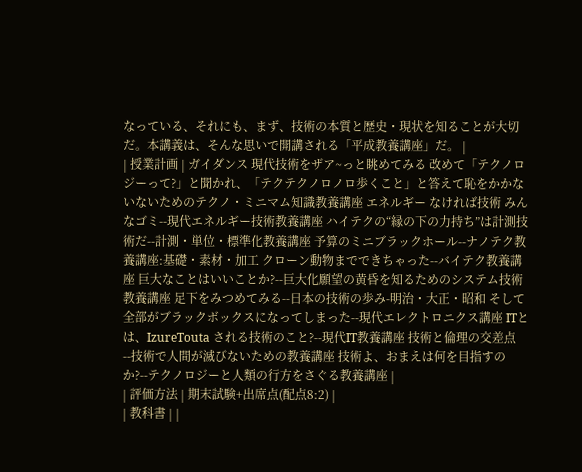なっている、それにも、まず、技術の本質と歴史・現状を知ることが大切だ。本講義は、そんな思いで開講される「平成教養講座」だ。 |
| 授業計画 | ガイダンス 現代技術をザア~っと眺めてみる 改めて「テクノロジーって?」と聞かれ、「テクテクノロノロ歩くこと」と答えて恥をかかないないためのテクノ・ミニマム知識教養講座 エネルギー なければ技術 みんなゴミ--現代エネルギー技術教養講座 ハイテクの“縁の下の力持ち”は計測技術だ--計測・単位・標準化教養講座 予算のミニブラックホール--ナノテク教養講座:基礎・素材・加工 クローン動物までできちゃった--バイテク教養講座 巨大なことはいいことか?--巨大化願望の黄昏を知るためのシステム技術教養講座 足下をみつめてみる--日本の技術の歩み-明治・大正・昭和 そして全部がブラックボックスになってしまった--現代エレクトロニクス講座 ITとは、IzureTouta される技術のこと?--現代IT教養講座 技術と倫理の交差点--技術で人間が滅びないための教養講座 技術よ、おまえは何を目指すのか?--テクノロジーと人類の行方をさぐる教養講座 |
| 評価方法 | 期末試験+出席点(配点8:2) |
| 教科書 | |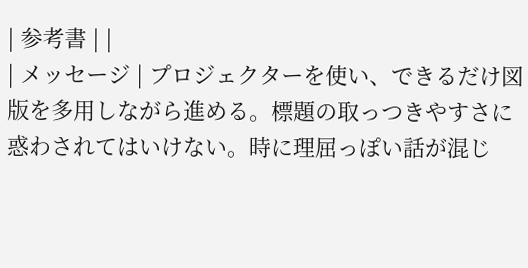| 参考書 | |
| メッセージ | プロジェクターを使い、できるだけ図版を多用しながら進める。標題の取っつきやすさに惑わされてはいけない。時に理屈っぽい話が混じ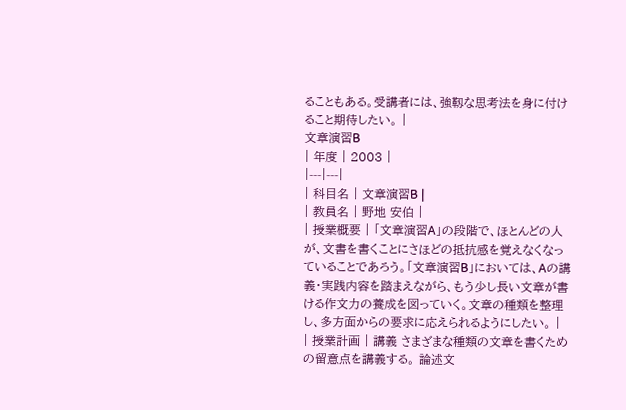ることもある。受講者には、強靱な思考法を身に付けること期待したい。 |
文章演習B
| 年度 | 2003 |
|---|---|
| 科目名 | 文章演習B |
| 教員名 | 野地 安伯 |
| 授業概要 | 「文章演習A」の段階で、ほとんどの人が、文書を書くことにさほどの抵抗感を覚えなくなっていることであろう。「文章演習B」においては、Aの講義・実践内容を踏まえながら、もう少し長い文章が書ける作文力の養成を図っていく。文章の種類を整理し、多方面からの要求に応えられるようにしたい。 |
| 授業計画 | 講義 さまざまな種類の文章を書くための留意点を講義する。 論述文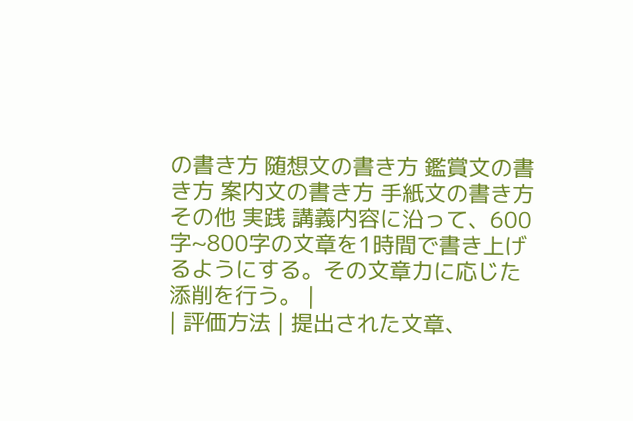の書き方 随想文の書き方 鑑賞文の書き方 案内文の書き方 手紙文の書き方 その他 実践 講義内容に沿って、600字~800字の文章を1時間で書き上げるようにする。その文章力に応じた添削を行う。 |
| 評価方法 | 提出された文章、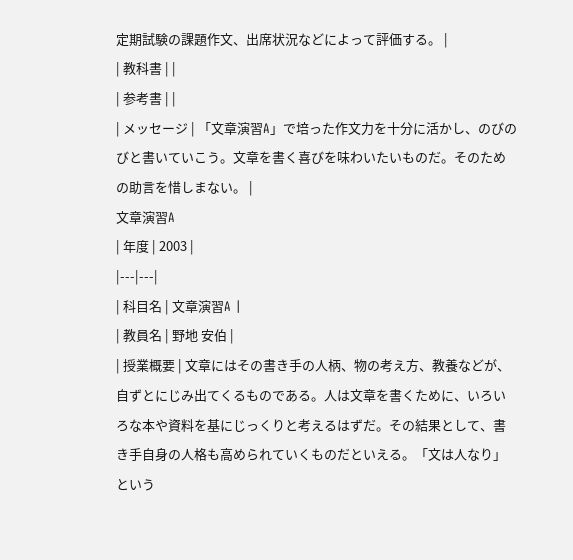定期試験の課題作文、出席状況などによって評価する。 |
| 教科書 | |
| 参考書 | |
| メッセージ | 「文章演習A」で培った作文力を十分に活かし、のびのびと書いていこう。文章を書く喜びを味わいたいものだ。そのための助言を惜しまない。 |
文章演習A
| 年度 | 2003 |
|---|---|
| 科目名 | 文章演習A |
| 教員名 | 野地 安伯 |
| 授業概要 | 文章にはその書き手の人柄、物の考え方、教養などが、自ずとにじみ出てくるものである。人は文章を書くために、いろいろな本や資料を基にじっくりと考えるはずだ。その結果として、書き手自身の人格も高められていくものだといえる。「文は人なり」という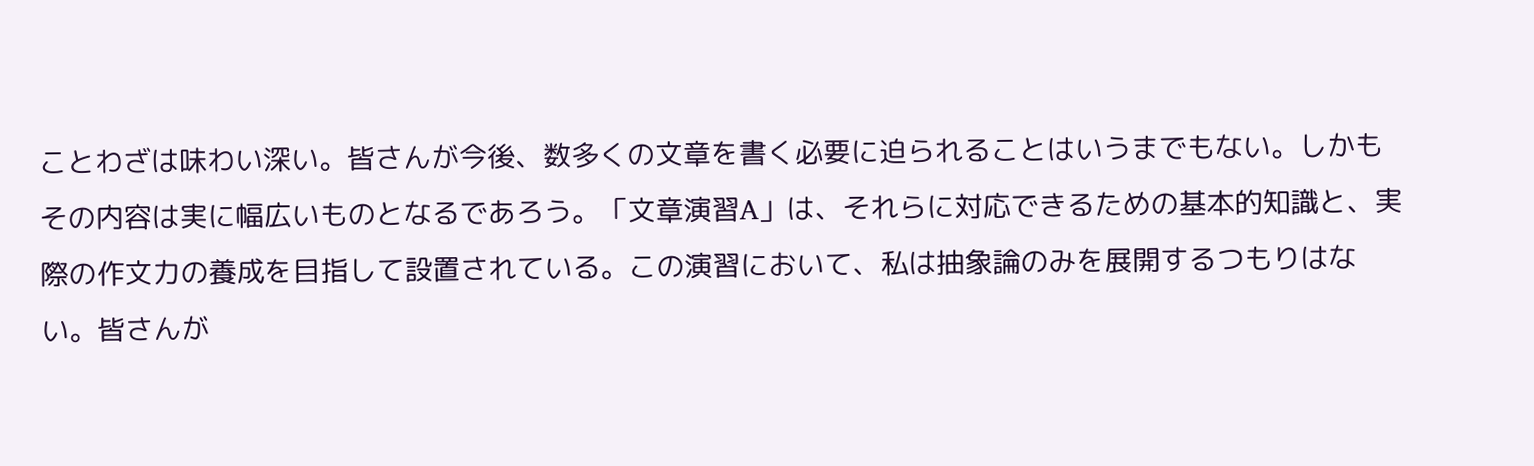ことわざは味わい深い。皆さんが今後、数多くの文章を書く必要に迫られることはいうまでもない。しかもその内容は実に幅広いものとなるであろう。「文章演習A」は、それらに対応できるための基本的知識と、実際の作文力の養成を目指して設置されている。この演習において、私は抽象論のみを展開するつもりはない。皆さんが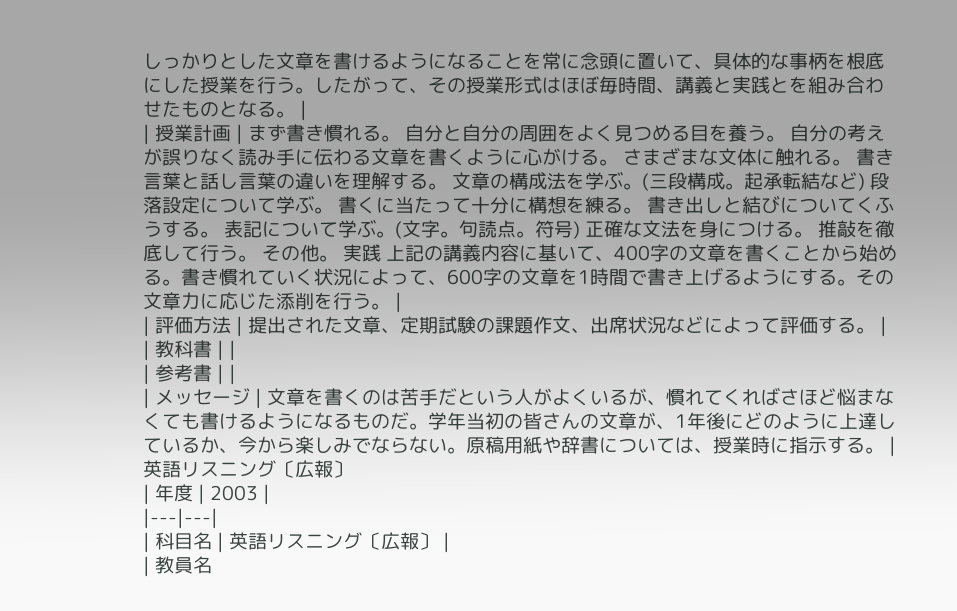しっかりとした文章を書けるようになることを常に念頭に置いて、具体的な事柄を根底にした授業を行う。したがって、その授業形式はほぼ毎時間、講義と実践とを組み合わせたものとなる。 |
| 授業計画 | まず書き慣れる。 自分と自分の周囲をよく見つめる目を養う。 自分の考えが誤りなく読み手に伝わる文章を書くように心がける。 さまざまな文体に触れる。 書き言葉と話し言葉の違いを理解する。 文章の構成法を学ぶ。(三段構成。起承転結など) 段落設定について学ぶ。 書くに当たって十分に構想を練る。 書き出しと結びについてくふうする。 表記について学ぶ。(文字。句読点。符号) 正確な文法を身につける。 推敲を徹底して行う。 その他。 実践 上記の講義内容に基いて、400字の文章を書くことから始める。書き慣れていく状況によって、600字の文章を1時間で書き上げるようにする。その文章力に応じた添削を行う。 |
| 評価方法 | 提出された文章、定期試験の課題作文、出席状況などによって評価する。 |
| 教科書 | |
| 参考書 | |
| メッセージ | 文章を書くのは苦手だという人がよくいるが、慣れてくればさほど悩まなくても書けるようになるものだ。学年当初の皆さんの文章が、1年後にどのように上達しているか、今から楽しみでならない。原稿用紙や辞書については、授業時に指示する。 |
英語リスニング〔広報〕
| 年度 | 2003 |
|---|---|
| 科目名 | 英語リスニング〔広報〕 |
| 教員名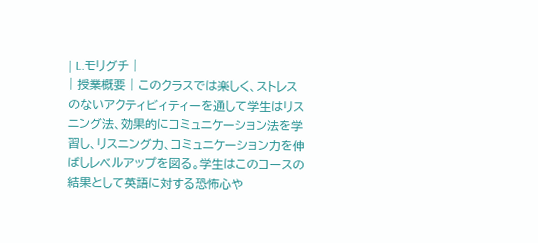| L.モリグチ |
| 授業概要 | このクラスでは楽しく、ストレスのないアクティビィティーを通して学生はリスニング法、効果的にコミュニケーション法を学習し、リスニング力、コミュニケーション力を伸ばしレベルアップを図る。学生はこのコースの結果として英語に対する恐怖心や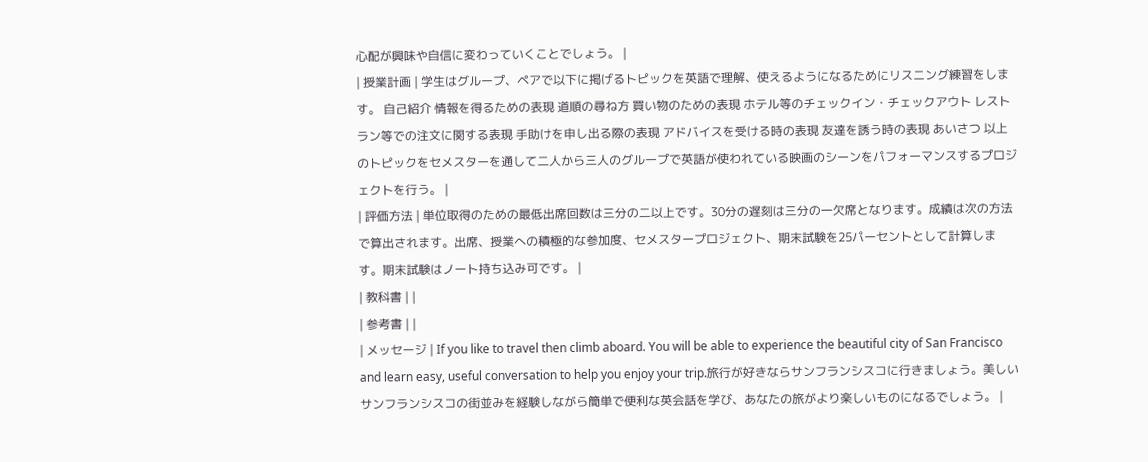心配が興味や自信に変わっていくことでしょう。 |
| 授業計画 | 学生はグループ、ペアで以下に掲げるトピックを英語で理解、使えるようになるためにリスニング練習をします。 自己紹介 情報を得るための表現 道順の尋ね方 買い物のための表現 ホテル等のチェックイン・チェックアウト レストラン等での注文に関する表現 手助けを申し出る際の表現 アドバイスを受ける時の表現 友達を誘う時の表現 あいさつ 以上のトピックをセメスターを通して二人から三人のグループで英語が使われている映画のシーンをパフォーマンスするプロジェクトを行う。 |
| 評価方法 | 単位取得のための最低出席回数は三分の二以上です。30分の遅刻は三分の一欠席となります。成績は次の方法で算出されます。出席、授業への積極的な参加度、セメスタープロジェクト、期末試験を25パーセントとして計算します。期末試験はノート持ち込み可です。 |
| 教科書 | |
| 参考書 | |
| メッセージ | If you like to travel then climb aboard. You will be able to experience the beautiful city of San Francisco and learn easy, useful conversation to help you enjoy your trip.旅行が好きならサンフランシスコに行きましょう。美しいサンフランシスコの街並みを経験しながら簡単で便利な英会話を学び、あなたの旅がより楽しいものになるでしょう。 |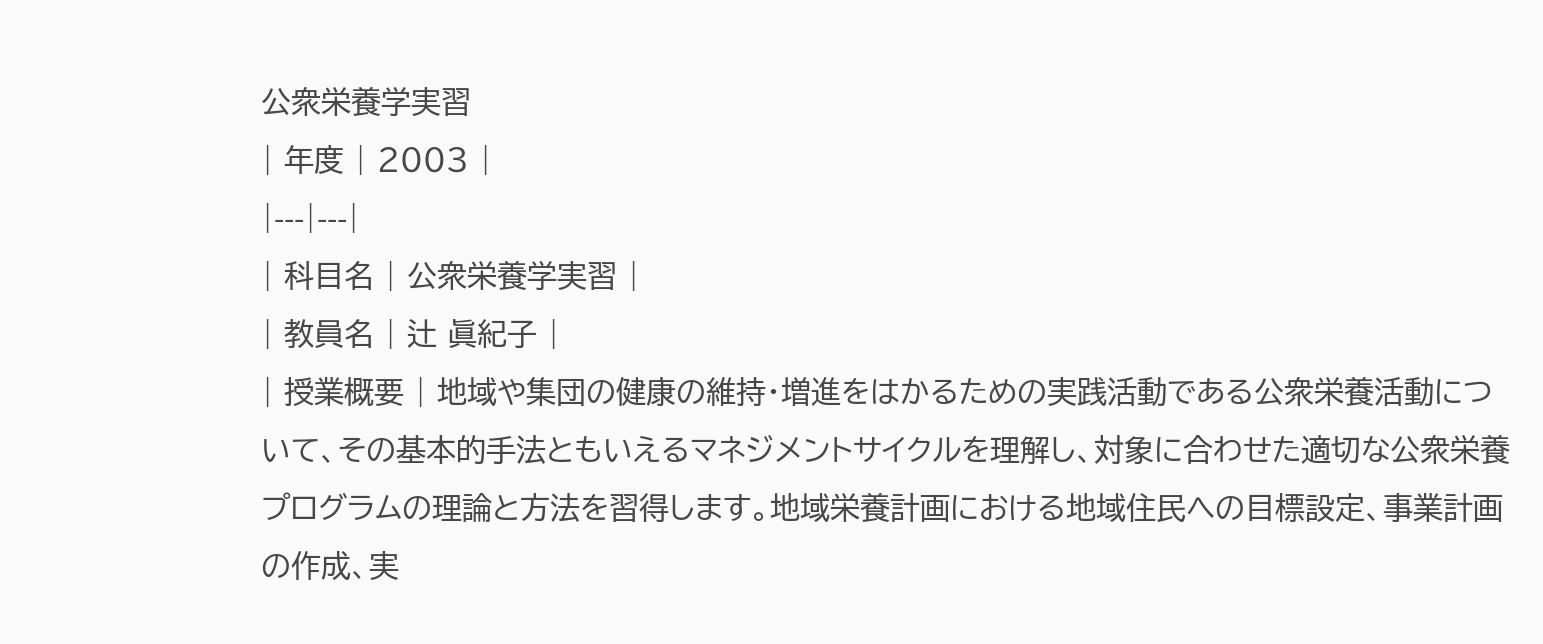公衆栄養学実習
| 年度 | 2003 |
|---|---|
| 科目名 | 公衆栄養学実習 |
| 教員名 | 辻 眞紀子 |
| 授業概要 | 地域や集団の健康の維持・増進をはかるための実践活動である公衆栄養活動について、その基本的手法ともいえるマネジメントサイクルを理解し、対象に合わせた適切な公衆栄養プログラムの理論と方法を習得します。地域栄養計画における地域住民への目標設定、事業計画の作成、実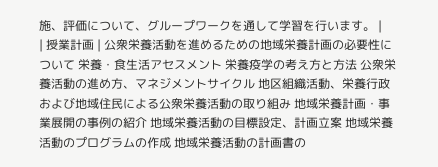施、評価について、グループワークを通して学習を行います。 |
| 授業計画 | 公衆栄養活動を進めるための地域栄養計画の必要性について 栄養・食生活アセスメント 栄養疫学の考え方と方法 公衆栄養活動の進め方、マネジメントサイクル 地区組織活動、栄養行政および地域住民による公衆栄養活動の取り組み 地域栄養計画・事業展開の事例の紹介 地域栄養活動の目標設定、計画立案 地域栄養活動のプログラムの作成 地域栄養活動の計画書の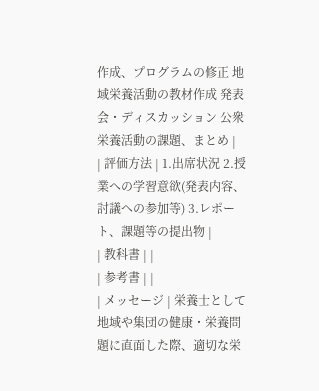作成、プログラムの修正 地域栄養活動の教材作成 発表会・ディスカッション 公衆栄養活動の課題、まとめ |
| 評価方法 | 1.出席状況 2.授業への学習意欲(発表内容、討議への参加等) 3.レポート、課題等の提出物 |
| 教科書 | |
| 参考書 | |
| メッセージ | 栄養士として地域や集団の健康・栄養問題に直面した際、適切な栄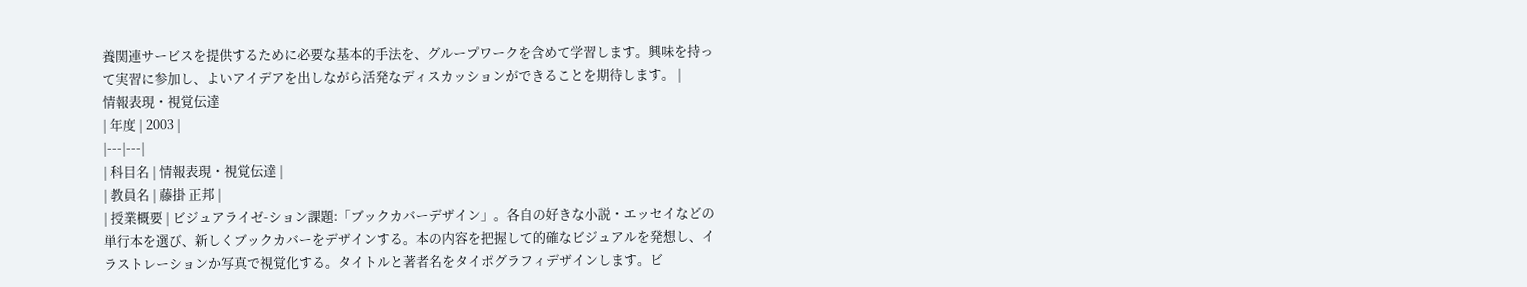養関連サービスを提供するために必要な基本的手法を、グループワークを含めて学習します。興味を持って実習に参加し、よいアイデアを出しながら活発なディスカッションができることを期待します。 |
情報表現・視覚伝達
| 年度 | 2003 |
|---|---|
| 科目名 | 情報表現・視覚伝達 |
| 教員名 | 藤掛 正邦 |
| 授業概要 | ビジュアライゼ-ション課題:「ブックカバーデザイン」。各自の好きな小説・エッセイなどの単行本を選び、新しくブックカバーをデザインする。本の内容を把握して的確なビジュアルを発想し、イラストレーションか写真で視覚化する。タイトルと著者名をタイポグラフィデザインします。ビ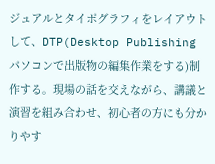ジュアルとタイポグラフィをレイアウトして、DTP(Desktop Publishing パソコンで出版物の編集作業をする)制作する。現場の話を交えながら、講議と演習を組み合わせ、初心者の方にも分かりやす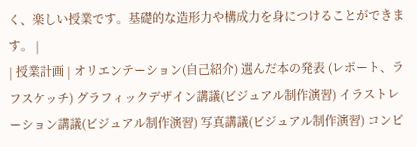く、楽しい授業です。基礎的な造形力や構成力を身につけることができます。 |
| 授業計画 | オリエンテーション(自己紹介) 選んだ本の発表 (レポート、ラフスケッチ) グラフィックデザイン講議(ビジュアル制作演習) イラストレーション講議(ビジュアル制作演習) 写真講議(ビジュアル制作演習) コンピ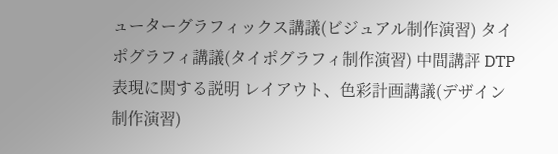ューターグラフィックス講議(ビジュアル制作演習) タイポグラフィ講議(タイポグラフィ制作演習) 中間講評 DTP表現に関する説明 レイアウト、色彩計画講議(デザイン制作演習)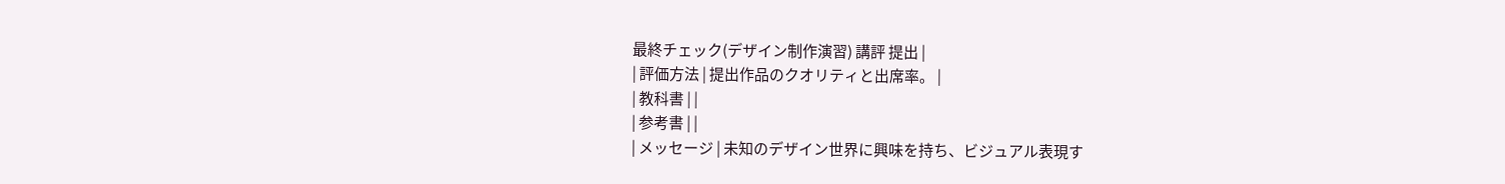最終チェック(デザイン制作演習) 講評 提出 |
| 評価方法 | 提出作品のクオリティと出席率。 |
| 教科書 | |
| 参考書 | |
| メッセージ | 未知のデザイン世界に興味を持ち、ビジュアル表現す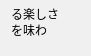る楽しさを味わ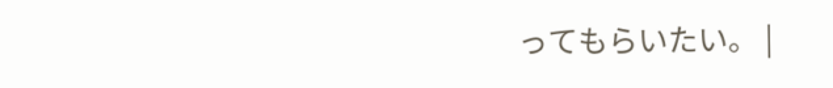ってもらいたい。 |